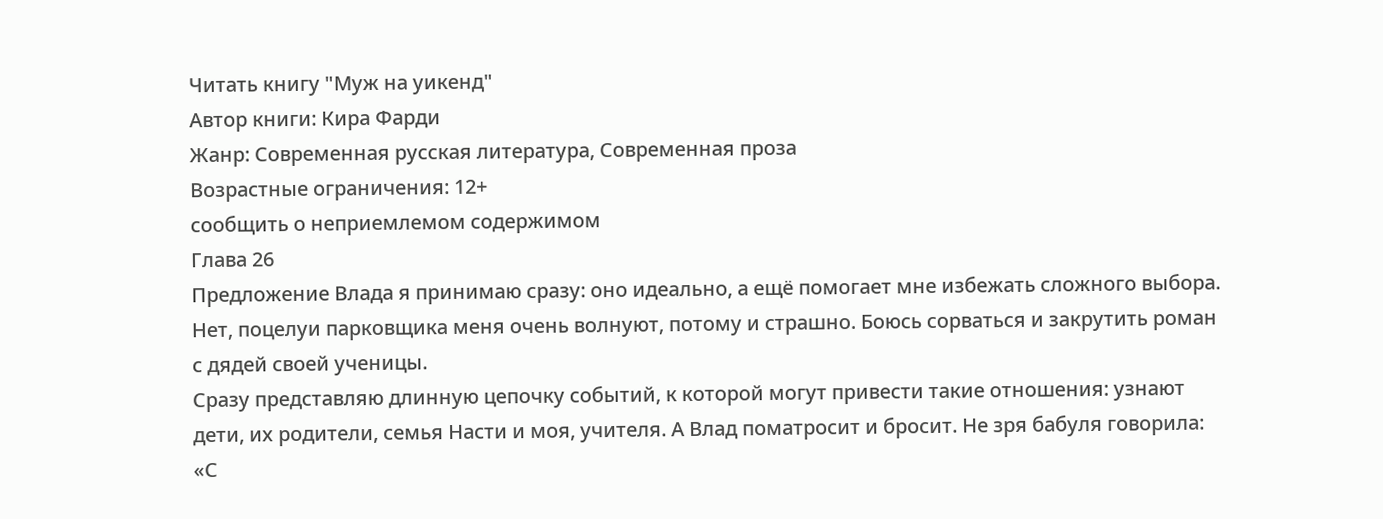Читать книгу "Муж на уикенд"
Автор книги: Кира Фарди
Жанр: Современная русская литература, Современная проза
Возрастные ограничения: 12+
сообщить о неприемлемом содержимом
Глава 26
Предложение Влада я принимаю сразу: оно идеально, а ещё помогает мне избежать сложного выбора. Нет, поцелуи парковщика меня очень волнуют, потому и страшно. Боюсь сорваться и закрутить роман с дядей своей ученицы.
Сразу представляю длинную цепочку событий, к которой могут привести такие отношения: узнают дети, их родители, семья Насти и моя, учителя. А Влад поматросит и бросит. Не зря бабуля говорила: «С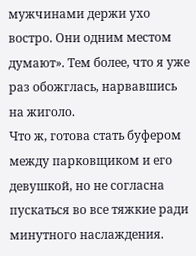мужчинами держи ухо востро. Они одним местом думают». Тем более, что я уже раз обожглась, нарвавшись на жиголо.
Что ж, готова стать буфером между парковщиком и его девушкой, но не согласна пускаться во все тяжкие ради минутного наслаждения.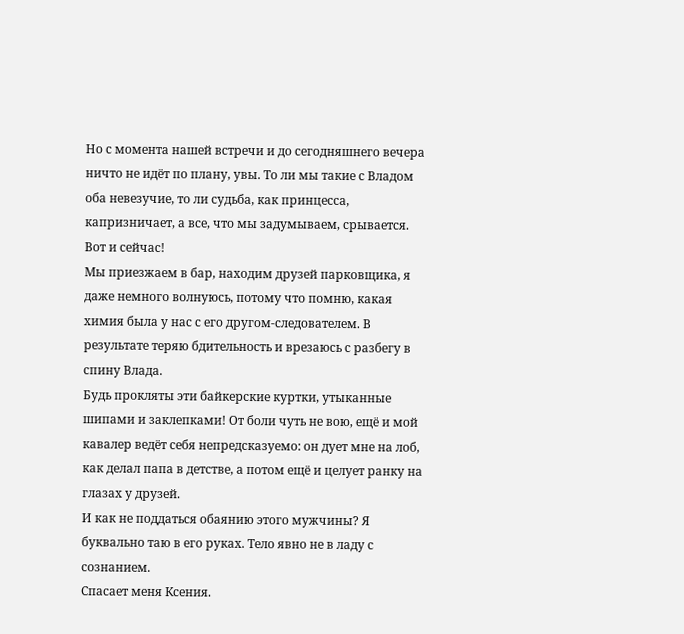Но с момента нашей встречи и до сегодняшнего вечера ничто не идёт по плану, увы. То ли мы такие с Владом оба невезучие, то ли судьба, как принцесса, капризничает, а все, что мы задумываем, срывается.
Вот и сейчас!
Мы приезжаем в бар, находим друзей парковщика, я даже немного волнуюсь, потому что помню, какая химия была у нас с его другом-следователем. В результате теряю бдительность и врезаюсь с разбегу в спину Влада.
Будь прокляты эти байкерские куртки, утыканные шипами и заклепками! От боли чуть не вою, ещё и мой кавалер ведёт себя непредсказуемо: он дует мне на лоб, как делал папа в детстве, а потом ещё и целует ранку на глазах у друзей.
И как не поддаться обаянию этого мужчины? Я буквально таю в его руках. Тело явно не в ладу с сознанием.
Спасает меня Ксения.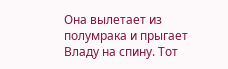Она вылетает из полумрака и прыгает Владу на спину. Тот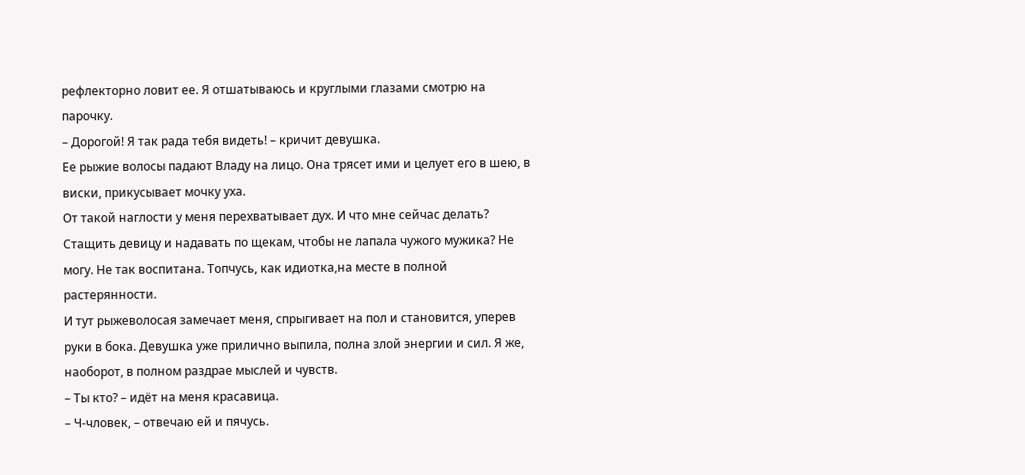рефлекторно ловит ее. Я отшатываюсь и круглыми глазами смотрю на парочку.
– Дорогой! Я так рада тебя видеть! – кричит девушка.
Ее рыжие волосы падают Владу на лицо. Она трясет ими и целует его в шею, в виски, прикусывает мочку уха.
От такой наглости у меня перехватывает дух. И что мне сейчас делать? Стащить девицу и надавать по щекам, чтобы не лапала чужого мужика? Не могу. Не так воспитана. Топчусь, как идиотка,на месте в полной растерянности.
И тут рыжеволосая замечает меня, спрыгивает на пол и становится, уперев руки в бока. Девушка уже прилично выпила, полна злой энергии и сил. Я же, наоборот, в полном раздрае мыслей и чувств.
– Ты кто? – идёт на меня красавица.
– Ч-чловек, – отвечаю ей и пячусь.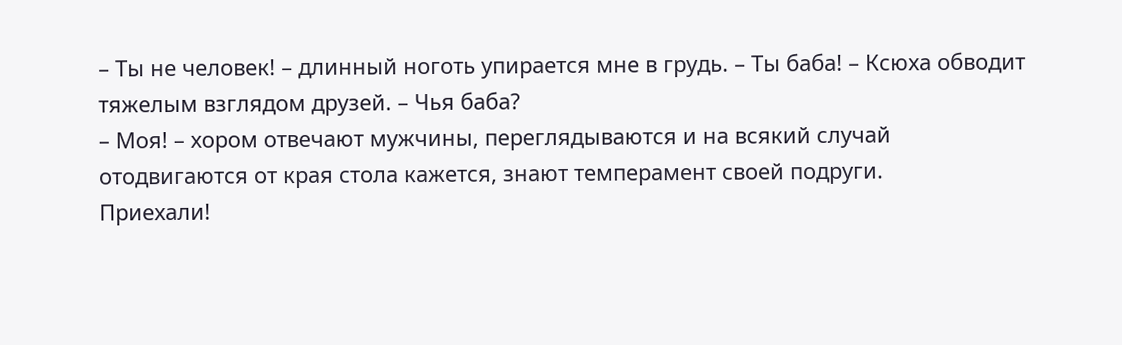– Ты не человек! – длинный ноготь упирается мне в грудь. – Ты баба! – Ксюха обводит тяжелым взглядом друзей. – Чья баба?
– Моя! – хором отвечают мужчины, переглядываются и на всякий случай отодвигаются от края стола кажется, знают темперамент своей подруги.
Приехали!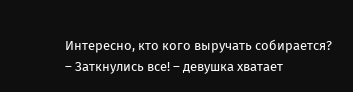Интересно, кто кого выручать собирается?
– Заткнулись все! – девушка хватает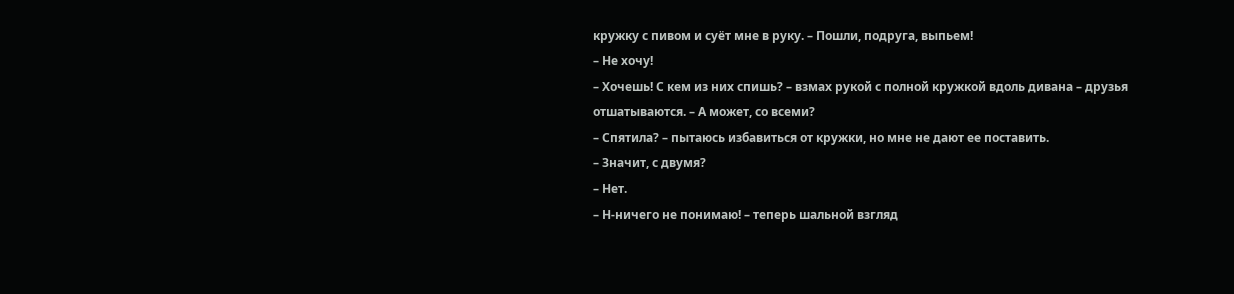кружку с пивом и суёт мне в руку. – Пошли, подруга, выпьем!
– Не хочу!
– Хочешь! С кем из них спишь? – взмах рукой с полной кружкой вдоль дивана – друзья отшатываются. – А может, со всеми?
– Спятила? – пытаюсь избавиться от кружки, но мне не дают ее поставить.
– Значит, с двумя?
– Нет.
– Н-ничего не понимаю! – теперь шальной взгляд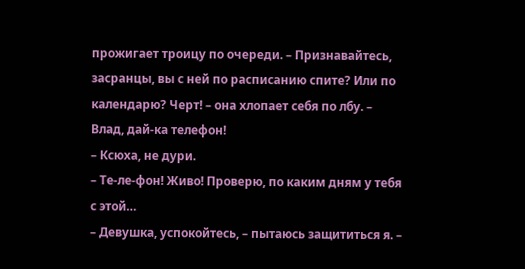прожигает троицу по очереди. – Признавайтесь, засранцы, вы с ней по расписанию спите? Или по календарю? Черт! – она хлопает себя по лбу. – Влад, дай-ка телефон!
– Ксюха, не дури.
– Те-ле-фон! Живо! Проверю, по каким дням у тебя с этой…
– Девушка, успокойтесь, – пытаюсь защититься я. –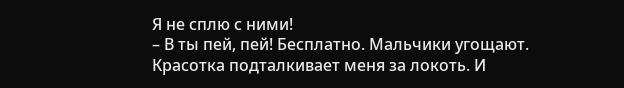Я не сплю с ними!
– В ты пей, пей! Бесплатно. Мальчики угощают.
Красотка подталкивает меня за локоть. И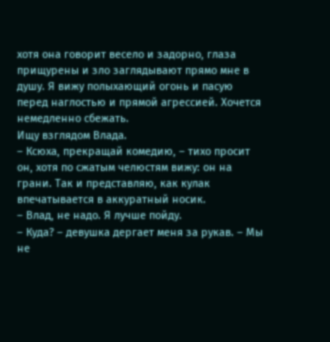хотя она говорит весело и задорно, глаза прищурены и зло заглядывают прямо мне в душу. Я вижу полыхающий огонь и пасую перед наглостью и прямой агрессией. Хочется немедленно сбежать.
Ищу взглядом Влада.
– Ксюха, прекращай комедию, – тихо просит он, хотя по сжатым челюстям вижу: он на грани. Так и представляю, как кулак впечатывается в аккуратный носик.
– Влад, не надо. Я лучше пойду.
– Куда? – девушка дергает меня за рукав. – Мы не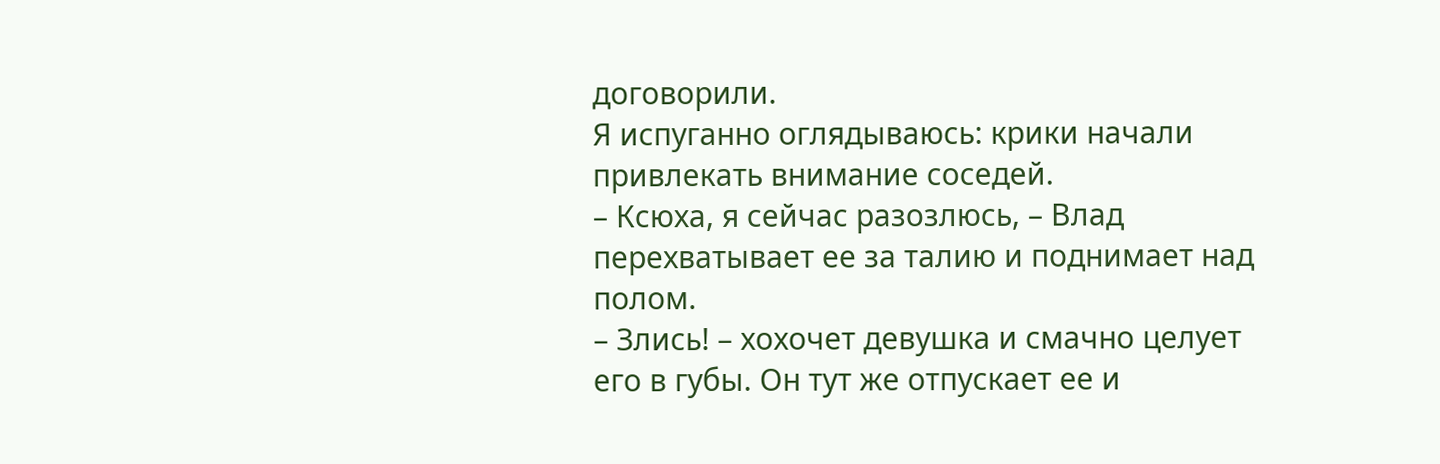договорили.
Я испуганно оглядываюсь: крики начали привлекать внимание соседей.
– Ксюха, я сейчас разозлюсь, – Влад перехватывает ее за талию и поднимает над полом.
– Злись! – хохочет девушка и смачно целует его в губы. Он тут же отпускает ее и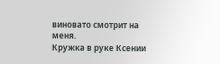виновато смотрит на меня.
Кружка в руке Ксении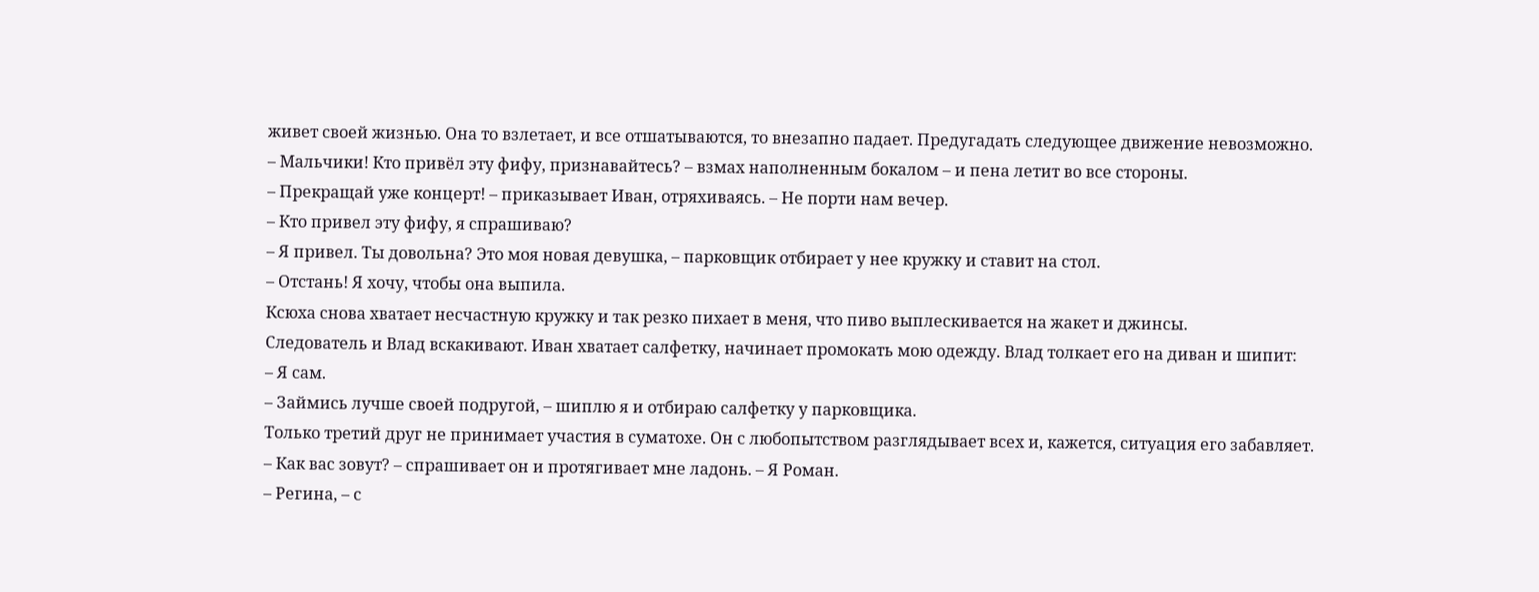живет своей жизнью. Она то взлетает, и все отшатываются, то внезапно падает. Предугадать следующее движение невозможно.
– Мальчики! Кто привёл эту фифу, признавайтесь? – взмах наполненным бокалом – и пена летит во все стороны.
– Прекращай уже концерт! – приказывает Иван, отряхиваясь. – Не порти нам вечер.
– Кто привел эту фифу, я спрашиваю?
– Я привел. Ты довольна? Это моя новая девушка, – парковщик отбирает у нее кружку и ставит на стол.
– Отстань! Я хочу, чтобы она выпила.
Ксюха снова хватает несчастную кружку и так резко пихает в меня, что пиво выплескивается на жакет и джинсы.
Следователь и Влад вскакивают. Иван хватает салфетку, начинает промокать мою одежду. Влад толкает его на диван и шипит:
– Я сам.
– Займись лучше своей подругой, – шиплю я и отбираю салфетку у парковщика.
Только третий друг не принимает участия в суматохе. Он с любопытством разглядывает всех и, кажется, ситуация его забавляет.
– Как вас зовут? – спрашивает он и протягивает мне ладонь. – Я Роман.
– Регина, – с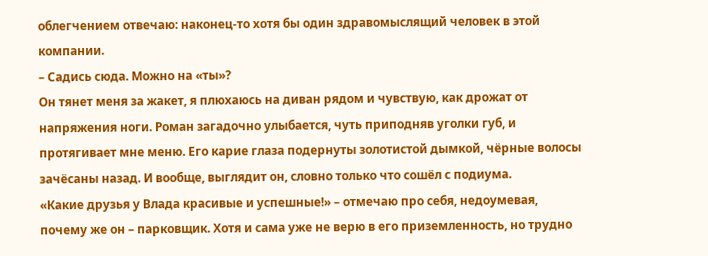облегчением отвечаю: наконец-то хотя бы один здравомыслящий человек в этой компании.
– Садись сюда. Можно на «ты»?
Он тянет меня за жакет, я плюхаюсь на диван рядом и чувствую, как дрожат от напряжения ноги. Роман загадочно улыбается, чуть приподняв уголки губ, и протягивает мне меню. Его карие глаза подернуты золотистой дымкой, чёрные волосы зачёсаны назад. И вообще, выглядит он, словно только что сошёл с подиума.
«Какие друзья у Влада красивые и успешные!» – отмечаю про себя, недоумевая, почему же он – парковщик. Хотя и сама уже не верю в его приземленность, но трудно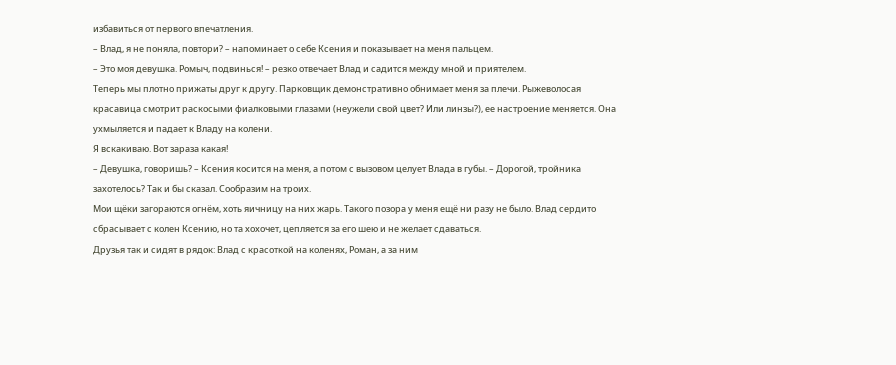избавиться от первого впечатления.
– Влад, я не поняла, повтори? – напоминает о себе Ксения и показывает на меня пальцем.
– Это моя девушка. Ромыч, подвинься! – резко отвечает Влад и садится между мной и приятелем.
Теперь мы плотно прижаты друг к другу. Парковщик демонстративно обнимает меня за плечи. Рыжеволосая красавица смотрит раскосыми фиалковыми глазами (неужели свой цвет? Или линзы?), ее настроение меняется. Она ухмыляется и падает к Владу на колени.
Я вскакиваю. Вот зараза какая!
– Девушка, говоришь? – Ксения косится на меня, а потом с вызовом целует Влада в губы. – Дорогой, тройника захотелось? Так и бы сказал. Сообразим на троих.
Мои щёки загораются огнём, хоть яичницу на них жарь. Такого позора у меня ещё ни разу не было. Влад сердито сбрасывает с колен Ксению, но та хохочет, цепляется за его шею и не желает сдаваться.
Друзья так и сидят в рядок: Влад с красоткой на коленях, Роман, а за ним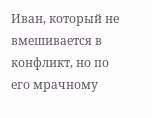Иван, который не вмешивается в конфликт, но по его мрачному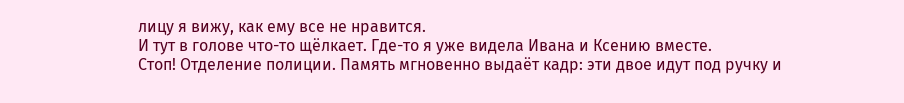лицу я вижу, как ему все не нравится.
И тут в голове что-то щёлкает. Где-то я уже видела Ивана и Ксению вместе.
Стоп! Отделение полиции. Память мгновенно выдаёт кадр: эти двое идут под ручку и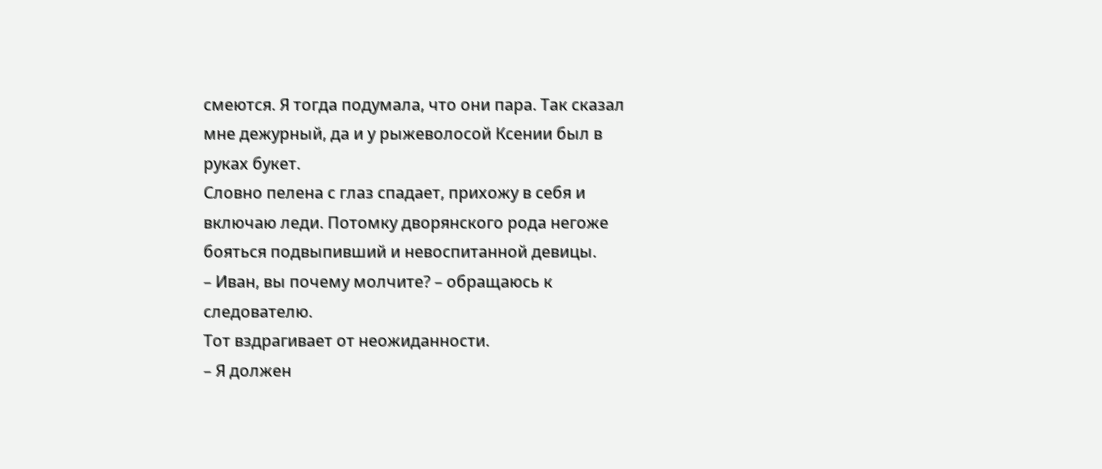смеются. Я тогда подумала, что они пара. Так сказал мне дежурный, да и у рыжеволосой Ксении был в руках букет.
Словно пелена с глаз спадает, прихожу в себя и включаю леди. Потомку дворянского рода негоже бояться подвыпивший и невоспитанной девицы.
– Иван, вы почему молчите? – обращаюсь к следователю.
Тот вздрагивает от неожиданности.
– Я должен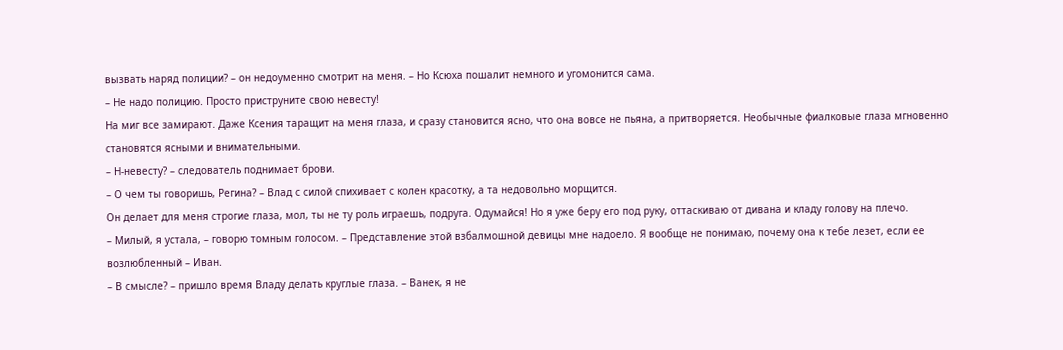вызвать наряд полиции? – он недоуменно смотрит на меня. – Но Ксюха пошалит немного и угомонится сама.
– Не надо полицию. Просто приструните свою невесту!
На миг все замирают. Даже Ксения таращит на меня глаза, и сразу становится ясно, что она вовсе не пьяна, а притворяется. Необычные фиалковые глаза мгновенно становятся ясными и внимательными.
– Н-невесту? – следователь поднимает брови.
– О чем ты говоришь, Регина? – Влад с силой спихивает с колен красотку, а та недовольно морщится.
Он делает для меня строгие глаза, мол, ты не ту роль играешь, подруга. Одумайся! Но я уже беру его под руку, оттаскиваю от дивана и кладу голову на плечо.
– Милый, я устала, – говорю томным голосом. – Представление этой взбалмошной девицы мне надоело. Я вообще не понимаю, почему она к тебе лезет, если ее возлюбленный – Иван.
– В смысле? – пришло время Владу делать круглые глаза. – Ванек, я не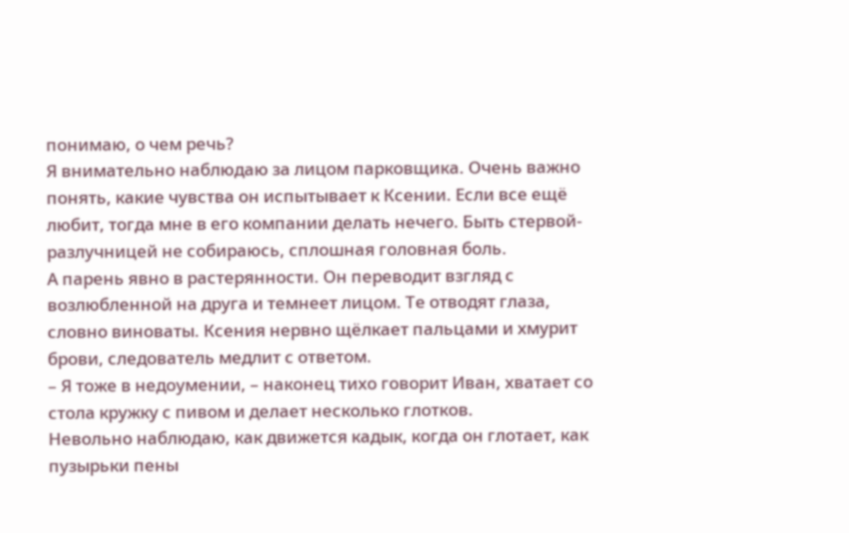понимаю, о чем речь?
Я внимательно наблюдаю за лицом парковщика. Очень важно понять, какие чувства он испытывает к Ксении. Если все ещё любит, тогда мне в его компании делать нечего. Быть стервой-разлучницей не собираюсь, сплошная головная боль.
А парень явно в растерянности. Он переводит взгляд с возлюбленной на друга и темнеет лицом. Те отводят глаза, словно виноваты. Ксения нервно щёлкает пальцами и хмурит брови, следователь медлит с ответом.
– Я тоже в недоумении, – наконец тихо говорит Иван, хватает со стола кружку с пивом и делает несколько глотков.
Невольно наблюдаю, как движется кадык, когда он глотает, как пузырьки пены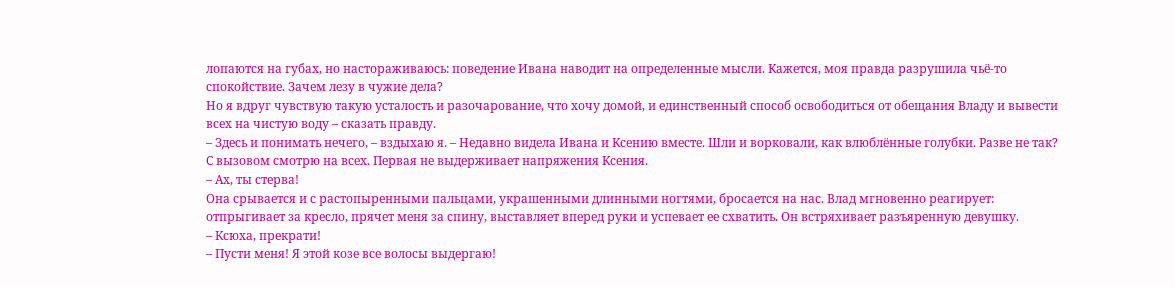лопаются на губах, но настораживаюсь: поведение Ивана наводит на определенные мысли. Кажется, моя правда разрушила чьё-то спокойствие. Зачем лезу в чужие дела?
Но я вдруг чувствую такую усталость и разочарование, что хочу домой, и единственный способ освободиться от обещания Владу и вывести всех на чистую воду – сказать правду.
– Здесь и понимать нечего, – вздыхаю я. – Недавно видела Ивана и Ксению вместе. Шли и ворковали, как влюблённые голубки. Разве не так?
С вызовом смотрю на всех. Первая не выдерживает напряжения Ксения.
– Ах, ты стерва!
Она срывается и с растопыренными пальцами, украшенными длинными ногтями, бросается на нас. Влад мгновенно реагирует: отпрыгивает за кресло, прячет меня за спину, выставляет вперед руки и успевает ее схватить. Он встряхивает разъяренную девушку.
– Ксюха, прекрати!
– Пусти меня! Я этой козе все волосы выдергаю!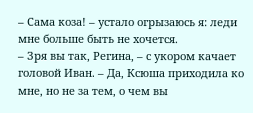– Сама коза! – устало огрызаюсь я: леди мне больше быть не хочется.
– Зря вы так, Регина, – с укором качает головой Иван. – Да, Ксюша приходила ко мне, но не за тем, о чем вы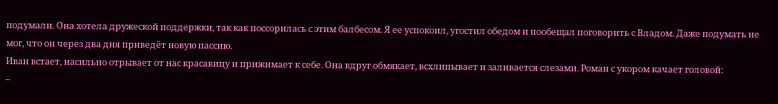подумали. Она хотела дружеской поддержки, так как поссорилась с этим балбесом. Я ее успокоил, угостил обедом и пообещал поговорить с Владом. Даже подумать не мог, что он через два дня приведёт новую пассию.
Иван встает, насильно отрывает от нас красавицу и прижимает к себе. Она вдруг обмякает, всхлипывает и заливается слезами. Роман с укором качает головой:
–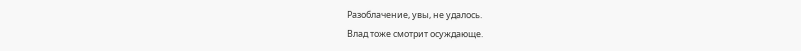Разоблачение, увы, не удалось.
Влад тоже смотрит осуждающе.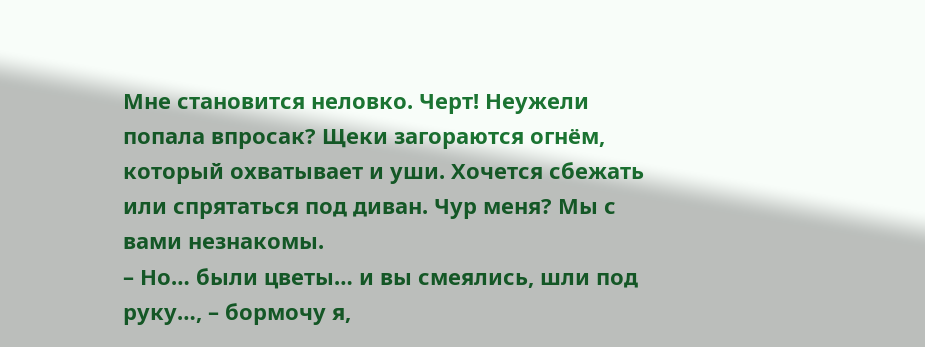Мне становится неловко. Черт! Неужели попала впросак? Щеки загораются огнём, который охватывает и уши. Хочется сбежать или спрятаться под диван. Чур меня? Мы с вами незнакомы.
– Но… были цветы… и вы смеялись, шли под руку…, – бормочу я,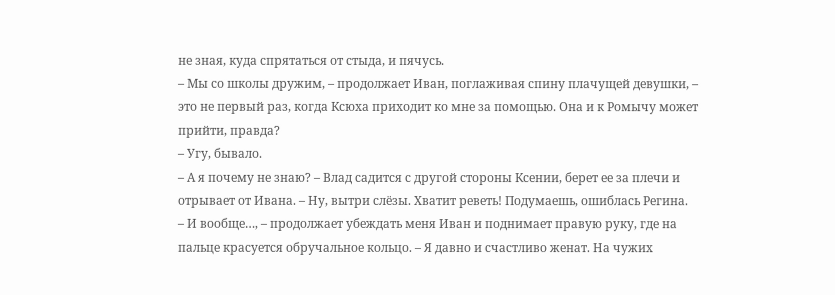не зная, куда спрятаться от стыда, и пячусь.
– Мы со школы дружим, – продолжает Иван, поглаживая спину плачущей девушки, – это не первый раз, когда Ксюха приходит ко мне за помощью. Она и к Ромычу может прийти, правда?
– Угу, бывало.
– А я почему не знаю? – Влад садится с другой стороны Ксении, берет ее за плечи и отрывает от Ивана. – Ну, вытри слёзы. Хватит реветь! Подумаешь, ошиблась Регина.
– И вообще…, – продолжает убеждать меня Иван и поднимает правую руку, где на пальце красуется обручальное кольцо. – Я давно и счастливо женат. На чужих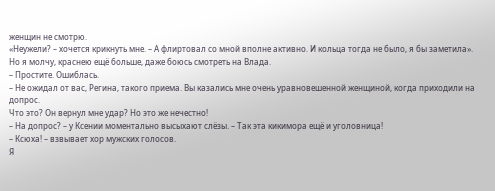женщин не смотрю.
«Неужели? – хочется крикнуть мне. – А флиртовал со мной вполне активно. И кольца тогда не было, я бы заметила».
Но я молчу, краснею ещё больше, даже боюсь смотреть на Влада.
– Простите. Ошиблась.
– Не ожидал от вас, Регина, такого приема. Вы казались мне очень уравновешенной женщиной, когда приходили на допрос.
Что это? Он вернул мне удар? Но это же нечестно!
– На допрос? – у Ксении моментально высыхают слёзы. – Так эта кикимора ещё и уголовница!
– Ксюха! – взвывает хор мужских голосов.
Я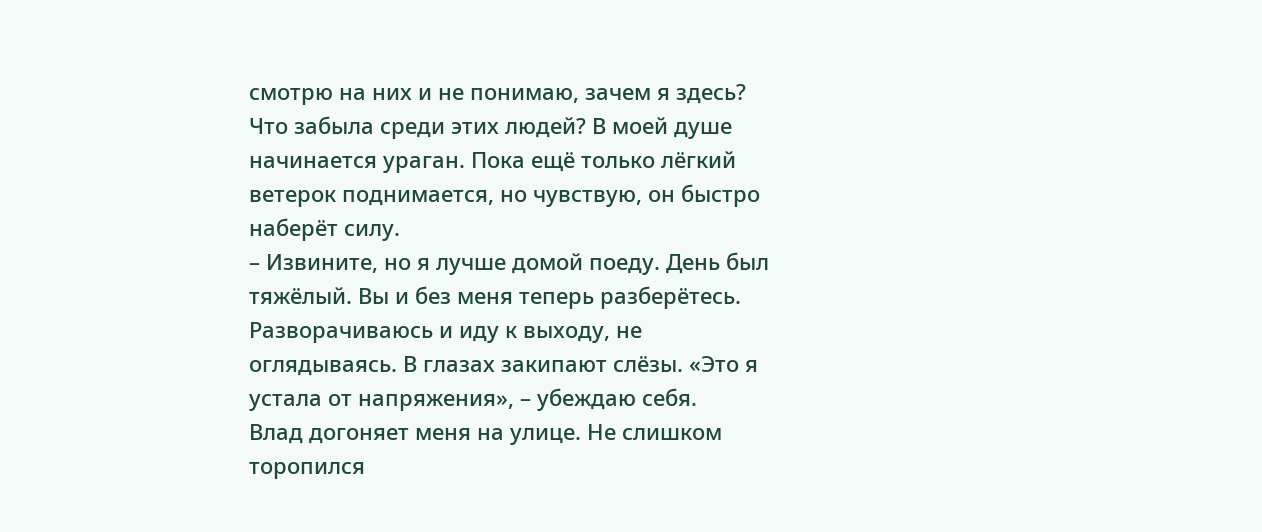смотрю на них и не понимаю, зачем я здесь? Что забыла среди этих людей? В моей душе начинается ураган. Пока ещё только лёгкий ветерок поднимается, но чувствую, он быстро наберёт силу.
– Извините, но я лучше домой поеду. День был тяжёлый. Вы и без меня теперь разберётесь.
Разворачиваюсь и иду к выходу, не оглядываясь. В глазах закипают слёзы. «Это я устала от напряжения», – убеждаю себя.
Влад догоняет меня на улице. Не слишком торопился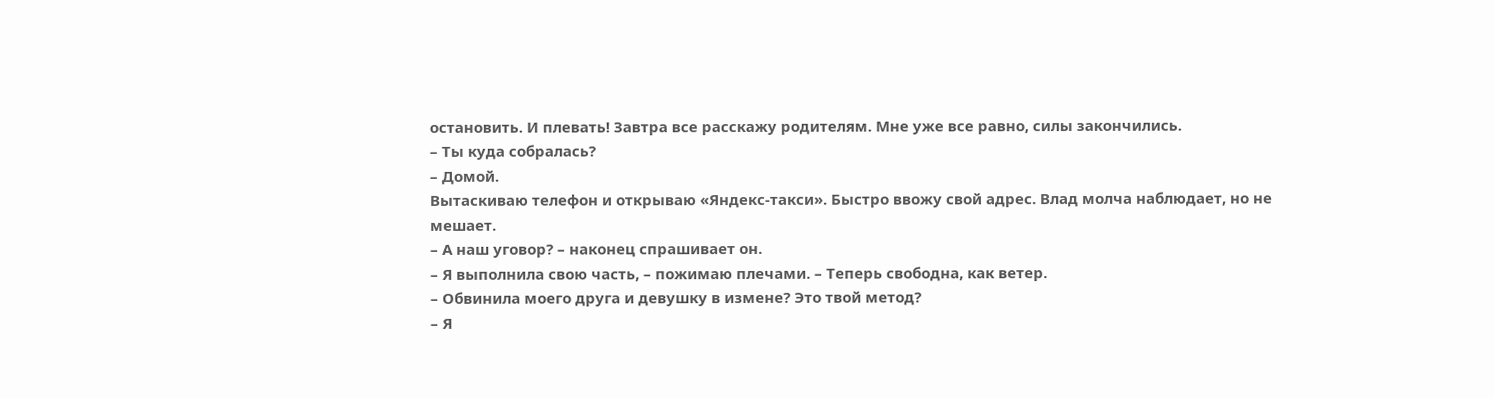остановить. И плевать! Завтра все расскажу родителям. Мне уже все равно, силы закончились.
– Ты куда собралась?
– Домой.
Вытаскиваю телефон и открываю «Яндекс-такси». Быстро ввожу свой адрес. Влад молча наблюдает, но не мешает.
– А наш уговор? – наконец спрашивает он.
– Я выполнила свою часть, – пожимаю плечами. – Теперь свободна, как ветер.
– Обвинила моего друга и девушку в измене? Это твой метод?
– Я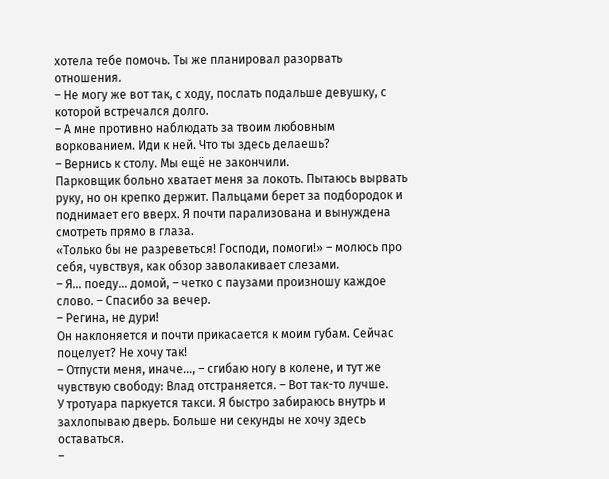хотела тебе помочь. Ты же планировал разорвать отношения.
– Не могу же вот так, с ходу, послать подальше девушку, с которой встречался долго.
– А мне противно наблюдать за твоим любовным воркованием. Иди к ней. Что ты здесь делаешь?
– Вернись к столу. Мы ещё не закончили.
Парковщик больно хватает меня за локоть. Пытаюсь вырвать руку, но он крепко держит. Пальцами берет за подбородок и поднимает его вверх. Я почти парализована и вынуждена смотреть прямо в глаза.
«Только бы не разреветься! Господи, помоги!» – молюсь про себя, чувствуя, как обзор заволакивает слезами.
– Я… поеду… домой, – четко с паузами произношу каждое слово. – Спасибо за вечер.
– Регина, не дури!
Он наклоняется и почти прикасается к моим губам. Сейчас поцелует? Не хочу так!
– Отпусти меня, иначе…, – сгибаю ногу в колене, и тут же чувствую свободу: Влад отстраняется. – Вот так-то лучше.
У тротуара паркуется такси. Я быстро забираюсь внутрь и захлопываю дверь. Больше ни секунды не хочу здесь оставаться.
–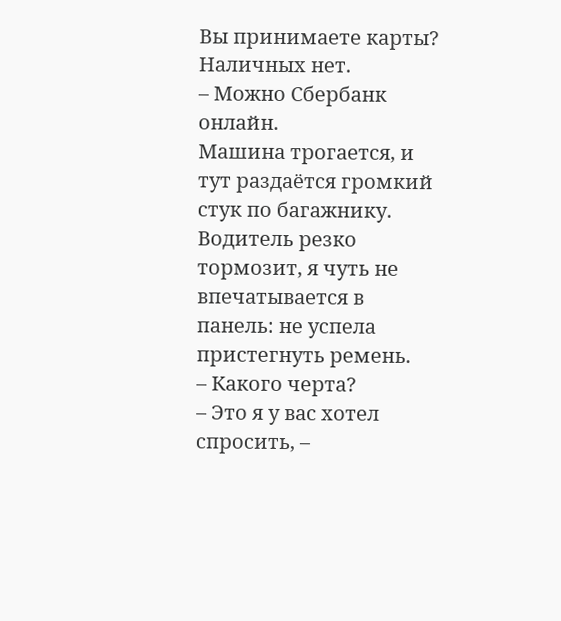Вы принимаете карты? Наличных нет.
– Можно Сбербанк онлайн.
Машина трогается, и тут раздаётся громкий стук по багажнику. Водитель резко тормозит, я чуть не впечатывается в панель: не успела пристегнуть ремень.
– Какого черта?
– Это я у вас хотел спросить, –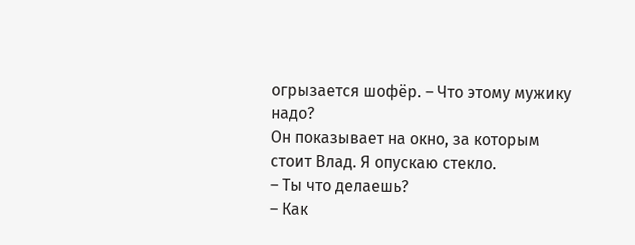огрызается шофёр. – Что этому мужику надо?
Он показывает на окно, за которым стоит Влад. Я опускаю стекло.
– Ты что делаешь?
– Как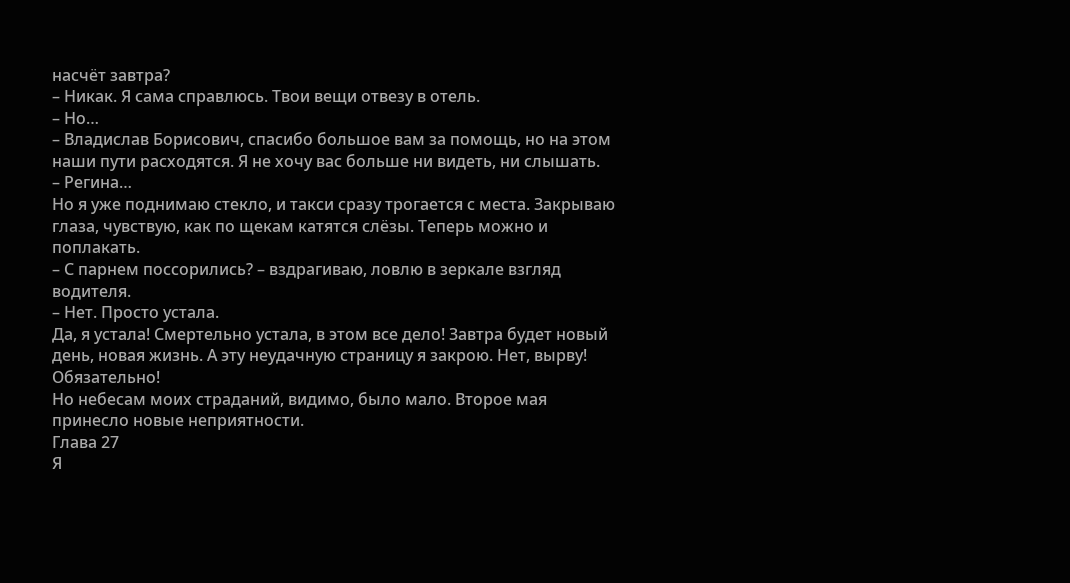насчёт завтра?
– Никак. Я сама справлюсь. Твои вещи отвезу в отель.
– Но…
– Владислав Борисович, спасибо большое вам за помощь, но на этом наши пути расходятся. Я не хочу вас больше ни видеть, ни слышать.
– Регина…
Но я уже поднимаю стекло, и такси сразу трогается с места. Закрываю глаза, чувствую, как по щекам катятся слёзы. Теперь можно и поплакать.
– С парнем поссорились? – вздрагиваю, ловлю в зеркале взгляд водителя.
– Нет. Просто устала.
Да, я устала! Смертельно устала, в этом все дело! Завтра будет новый день, новая жизнь. А эту неудачную страницу я закрою. Нет, вырву!
Обязательно!
Но небесам моих страданий, видимо, было мало. Второе мая принесло новые неприятности.
Глава 27
Я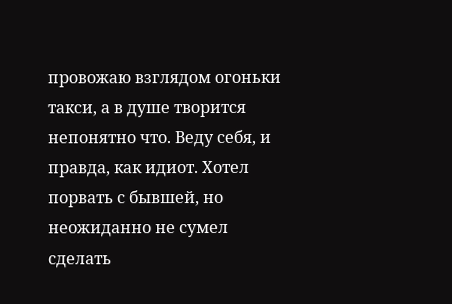провожаю взглядом огоньки такси, а в душе творится непонятно что. Веду себя, и правда, как идиот. Хотел порвать с бывшей, но неожиданно не сумел сделать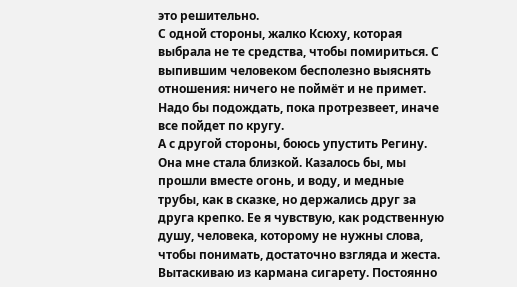это решительно.
С одной стороны, жалко Ксюху, которая выбрала не те средства, чтобы помириться. С выпившим человеком бесполезно выяснять отношения: ничего не поймёт и не примет. Надо бы подождать, пока протрезвеет, иначе все пойдет по кругу.
А с другой стороны, боюсь упустить Регину. Она мне стала близкой. Казалось бы, мы прошли вместе огонь, и воду, и медные трубы, как в сказке, но держались друг за друга крепко. Ее я чувствую, как родственную душу, человека, которому не нужны слова, чтобы понимать, достаточно взгляда и жеста.
Вытаскиваю из кармана сигарету. Постоянно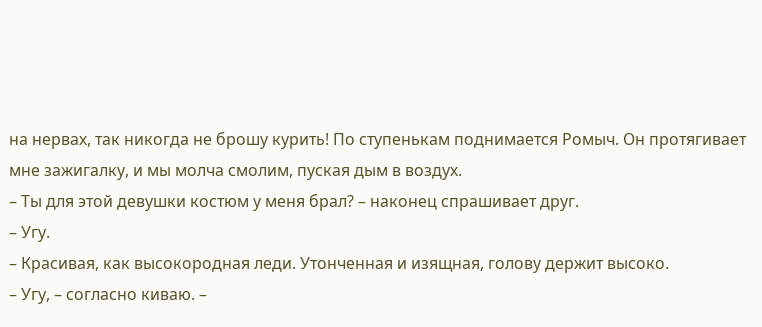на нервах, так никогда не брошу курить! По ступенькам поднимается Ромыч. Он протягивает мне зажигалку, и мы молча смолим, пуская дым в воздух.
– Ты для этой девушки костюм у меня брал? – наконец спрашивает друг.
– Угу.
– Красивая, как высокородная леди. Утонченная и изящная, голову держит высоко.
– Угу, – согласно киваю. –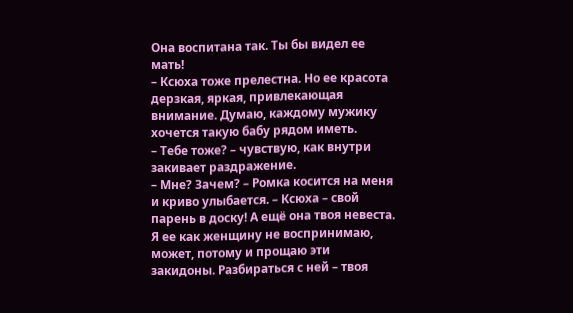Она воспитана так. Ты бы видел ее мать!
– Ксюха тоже прелестна. Но ее красота дерзкая, яркая, привлекающая внимание. Думаю, каждому мужику хочется такую бабу рядом иметь.
– Тебе тоже? – чувствую, как внутри закивает раздражение.
– Мне? Зачем? – Ромка косится на меня и криво улыбается. – Ксюха – свой парень в доску! А ещё она твоя невеста. Я ее как женщину не воспринимаю, может, потому и прощаю эти закидоны. Разбираться с ней – твоя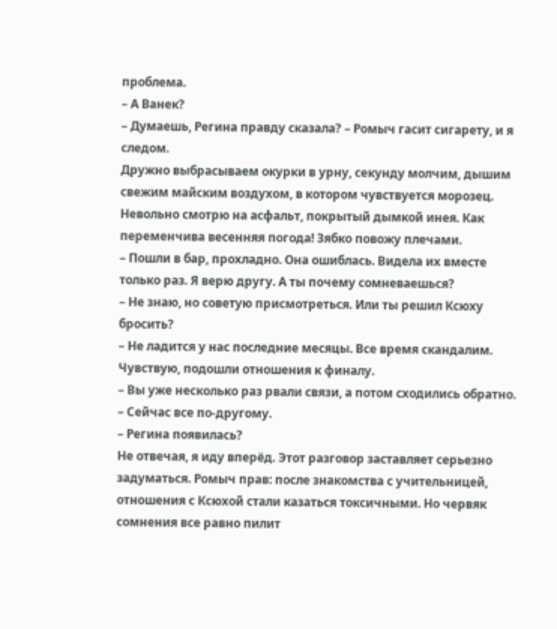проблема.
– А Ванек?
– Думаешь, Регина правду сказала? – Ромыч гасит сигарету, и я следом.
Дружно выбрасываем окурки в урну, секунду молчим, дышим свежим майским воздухом, в котором чувствуется морозец. Невольно смотрю на асфальт, покрытый дымкой инея. Как переменчива весенняя погода! Зябко повожу плечами.
– Пошли в бар, прохладно. Она ошиблась. Видела их вместе только раз. Я верю другу. А ты почему сомневаешься?
– Не знаю, но советую присмотреться. Или ты решил Ксюху бросить?
– Не ладится у нас последние месяцы. Все время скандалим. Чувствую, подошли отношения к финалу.
– Вы уже несколько раз рвали связи, а потом сходились обратно.
– Сейчас все по-другому.
– Регина появилась?
Не отвечая, я иду вперёд. Этот разговор заставляет серьезно задуматься. Ромыч прав: после знакомства с учительницей, отношения с Ксюхой стали казаться токсичными. Но червяк сомнения все равно пилит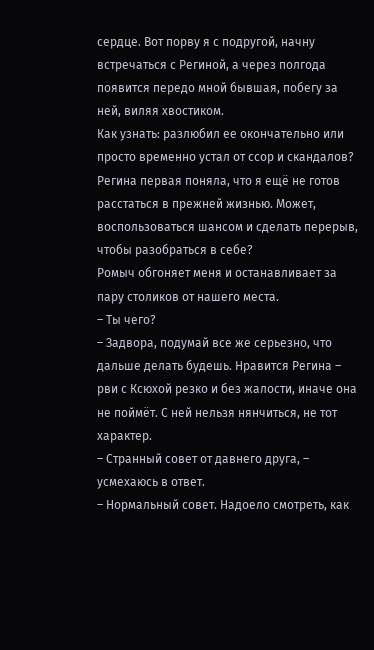сердце. Вот порву я с подругой, начну встречаться с Региной, а через полгода появится передо мной бывшая, побегу за ней, виляя хвостиком.
Как узнать: разлюбил ее окончательно или просто временно устал от ссор и скандалов? Регина первая поняла, что я ещё не готов расстаться в прежней жизнью. Может, воспользоваться шансом и сделать перерыв, чтобы разобраться в себе?
Ромыч обгоняет меня и останавливает за пару столиков от нашего места.
– Ты чего?
– Задвора, подумай все же серьезно, что дальше делать будешь. Нравится Регина – рви с Ксюхой резко и без жалости, иначе она не поймёт. С ней нельзя нянчиться, не тот характер.
– Странный совет от давнего друга, – усмехаюсь в ответ.
– Нормальный совет. Надоело смотреть, как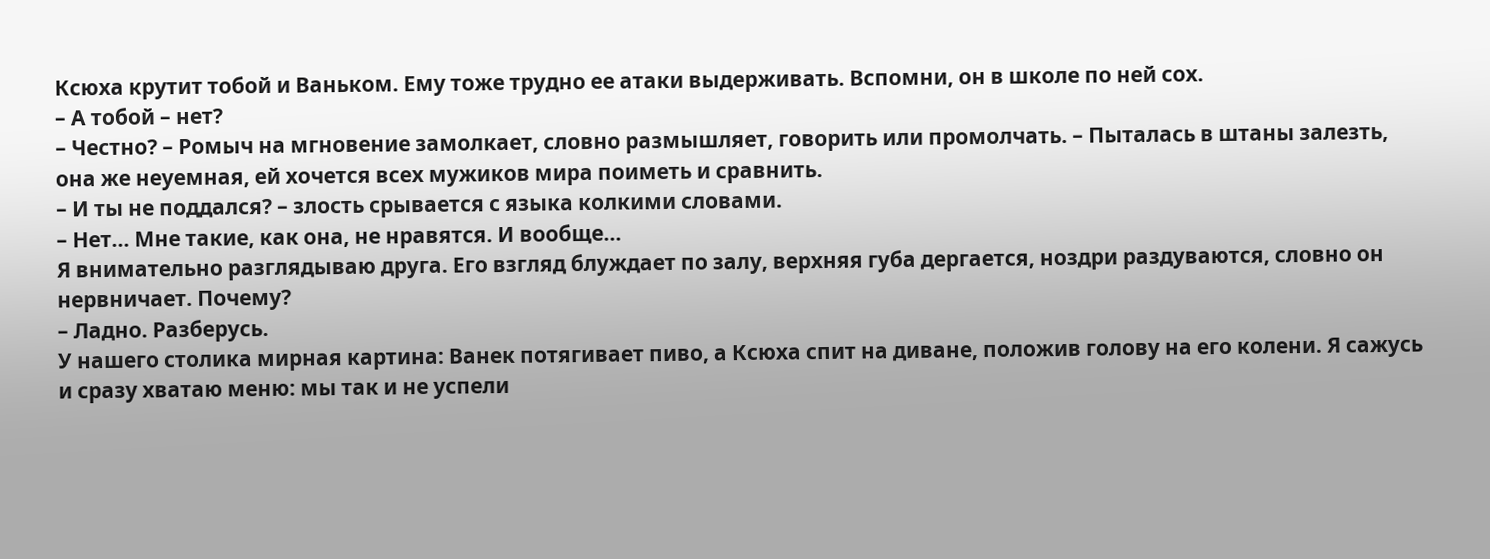Ксюха крутит тобой и Ваньком. Ему тоже трудно ее атаки выдерживать. Вспомни, он в школе по ней сох.
– А тобой – нет?
– Честно? – Ромыч на мгновение замолкает, словно размышляет, говорить или промолчать. – Пыталась в штаны залезть, она же неуемная, ей хочется всех мужиков мира поиметь и сравнить.
– И ты не поддался? – злость срывается с языка колкими словами.
– Нет… Мне такие, как она, не нравятся. И вообще…
Я внимательно разглядываю друга. Его взгляд блуждает по залу, верхняя губа дергается, ноздри раздуваются, словно он нервничает. Почему?
– Ладно. Разберусь.
У нашего столика мирная картина: Ванек потягивает пиво, а Ксюха спит на диване, положив голову на его колени. Я сажусь и сразу хватаю меню: мы так и не успели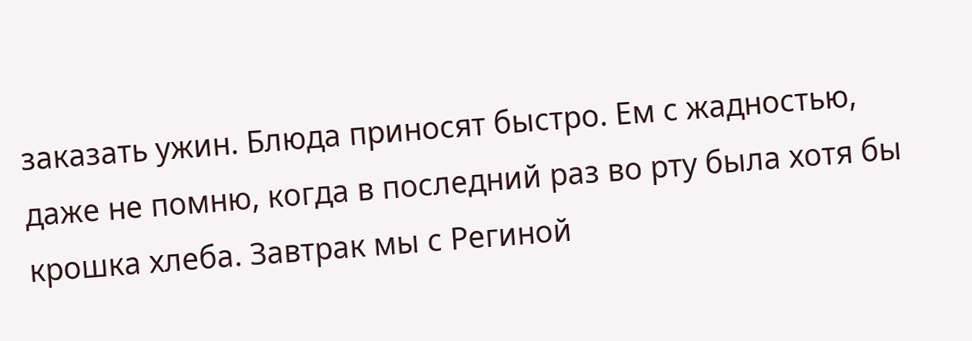заказать ужин. Блюда приносят быстро. Ем с жадностью, даже не помню, когда в последний раз во рту была хотя бы крошка хлеба. Завтрак мы с Региной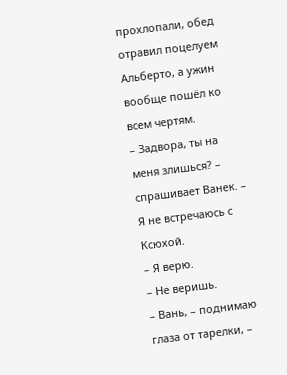прохлопали, обед отравил поцелуем Альберто, а ужин вообще пошёл ко всем чертям.
– Задвора, ты на меня злишься? – спрашивает Ванек. – Я не встречаюсь с Ксюхой.
– Я верю.
– Не веришь.
– Вань, – поднимаю глаза от тарелки, –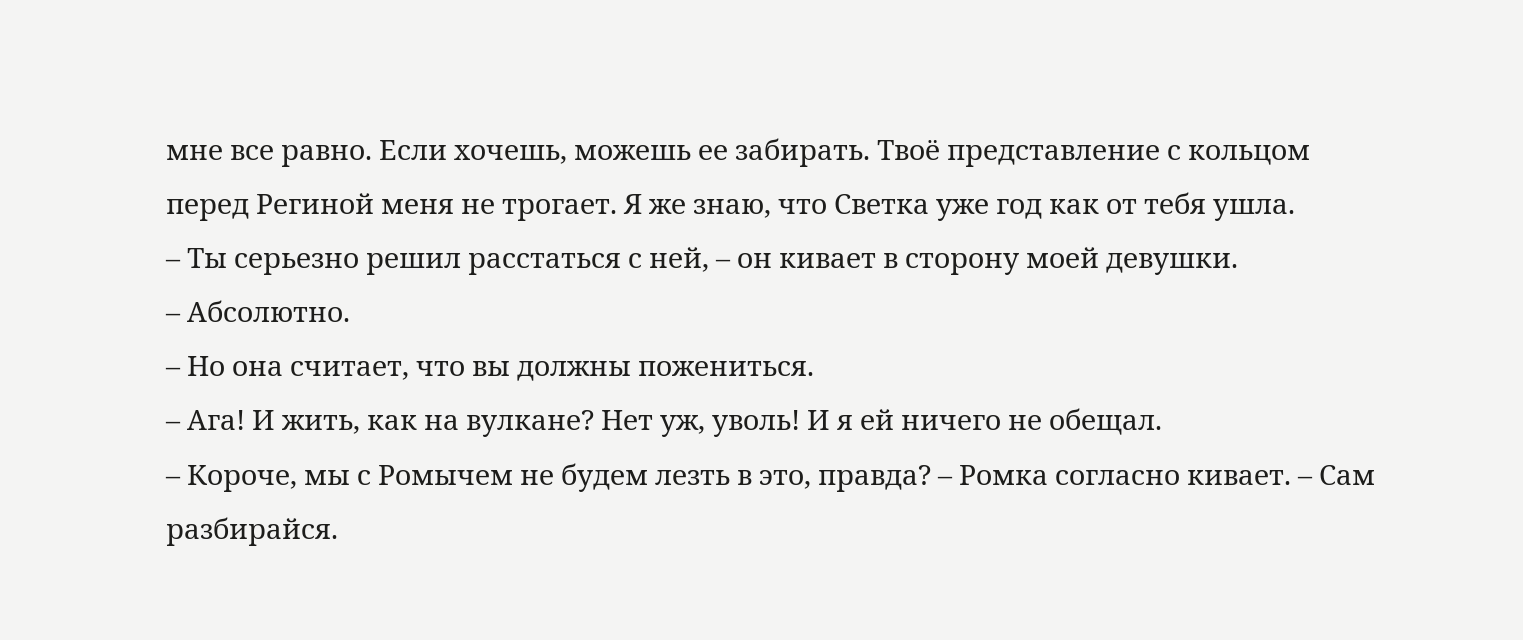мне все равно. Если хочешь, можешь ее забирать. Твоё представление с кольцом перед Региной меня не трогает. Я же знаю, что Светка уже год как от тебя ушла.
– Ты серьезно решил расстаться с ней, – он кивает в сторону моей девушки.
– Абсолютно.
– Но она считает, что вы должны пожениться.
– Ага! И жить, как на вулкане? Нет уж, уволь! И я ей ничего не обещал.
– Короче, мы с Ромычем не будем лезть в это, правда? – Ромка согласно кивает. – Сам разбирайся.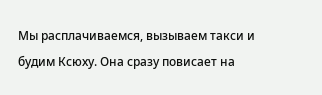Мы расплачиваемся, вызываем такси и будим Ксюху. Она сразу повисает на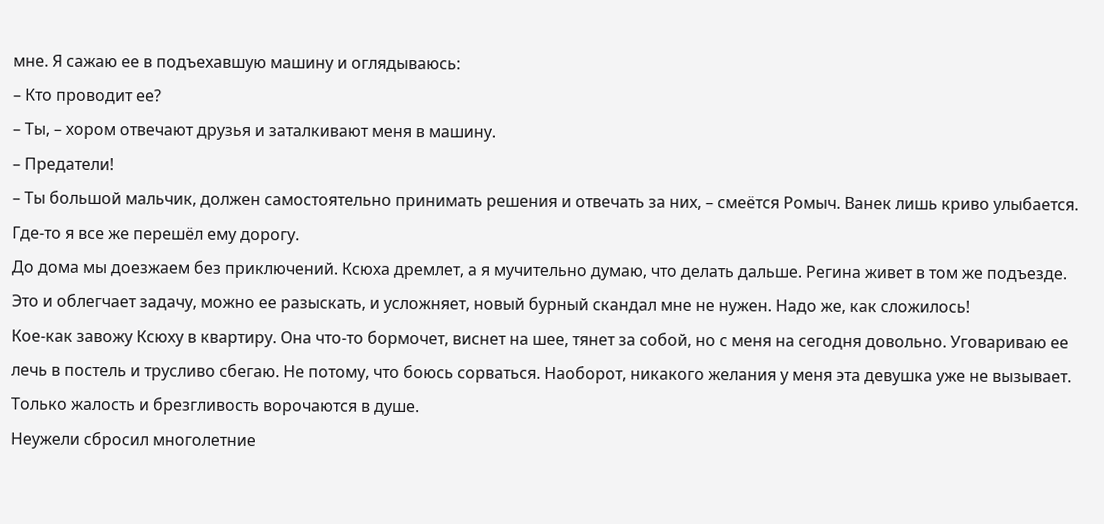мне. Я сажаю ее в подъехавшую машину и оглядываюсь:
– Кто проводит ее?
– Ты, – хором отвечают друзья и заталкивают меня в машину.
– Предатели!
– Ты большой мальчик, должен самостоятельно принимать решения и отвечать за них, – смеётся Ромыч. Ванек лишь криво улыбается. Где-то я все же перешёл ему дорогу.
До дома мы доезжаем без приключений. Ксюха дремлет, а я мучительно думаю, что делать дальше. Регина живет в том же подъезде. Это и облегчает задачу, можно ее разыскать, и усложняет, новый бурный скандал мне не нужен. Надо же, как сложилось!
Кое-как завожу Ксюху в квартиру. Она что-то бормочет, виснет на шее, тянет за собой, но с меня на сегодня довольно. Уговариваю ее лечь в постель и трусливо сбегаю. Не потому, что боюсь сорваться. Наоборот, никакого желания у меня эта девушка уже не вызывает. Только жалость и брезгливость ворочаются в душе.
Неужели сбросил многолетние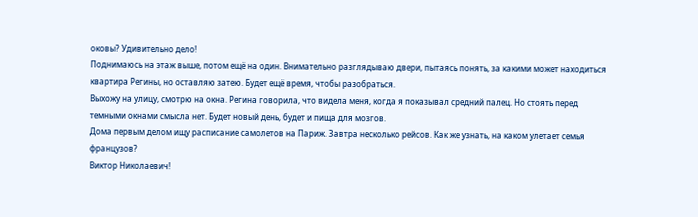оковы? Удивительно дело!
Поднимаюсь на этаж выше, потом ещё на один. Внимательно разглядываю двери, пытаясь понять, за какими может находиться квартира Регины, но оставляю затею. Будет ещё время, чтобы разобраться.
Выхожу на улицу, смотрю на окна. Регина говорила, что видела меня, когда я показывал средний палец. Но стоять перед темными окнами смысла нет. Будет новый день, будет и пища для мозгов.
Дома первым делом ищу расписание самолетов на Париж. Завтра несколько рейсов. Как же узнать, на каком улетает семья французов?
Виктор Николаевич!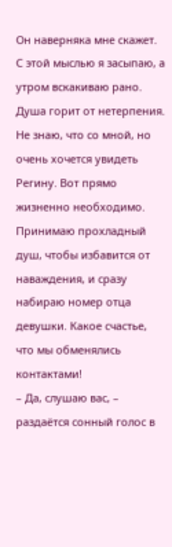Он наверняка мне скажет.
С этой мыслью я засыпаю, а утром вскакиваю рано. Душа горит от нетерпения. Не знаю, что со мной, но очень хочется увидеть Регину. Вот прямо жизненно необходимо. Принимаю прохладный душ, чтобы избавится от наваждения, и сразу набираю номер отца девушки. Какое счастье, что мы обменялись контактами!
– Да, слушаю вас, – раздаётся сонный голос в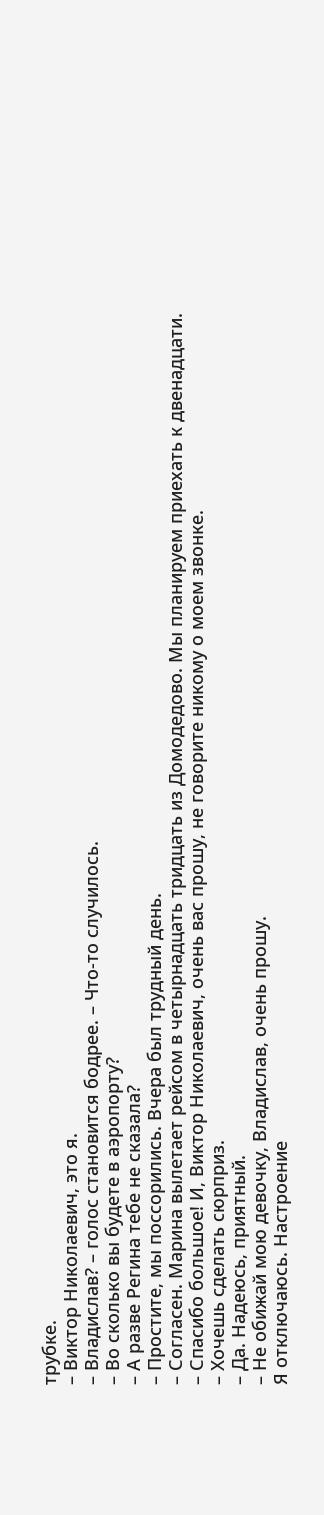трубке.
– Виктор Николаевич, это я.
– Владислав? – голос становится бодрее. – Что-то случилось.
– Во сколько вы будете в аэропорту?
– А разве Регина тебе не сказала?
– Простите, мы поссорились. Вчера был трудный день.
– Согласен. Марина вылетает рейсом в четырнадцать тридцать из Домодедово. Мы планируем приехать к двенадцати.
– Спасибо большое! И, Виктор Николаевич, очень вас прошу, не говорите никому о моем звонке.
– Хочешь сделать сюрприз.
– Да. Надеюсь, приятный.
– Не обижай мою девочку, Владислав, очень прошу.
Я отключаюсь. Настроение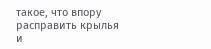такое, что впору расправить крылья и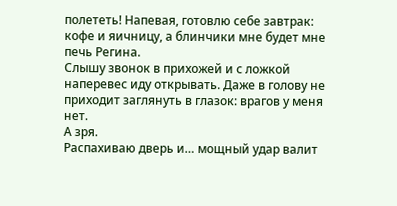полететь! Напевая, готовлю себе завтрак: кофе и яичницу, а блинчики мне будет мне печь Регина.
Слышу звонок в прихожей и с ложкой наперевес иду открывать. Даже в голову не приходит заглянуть в глазок: врагов у меня нет.
А зря.
Распахиваю дверь и… мощный удар валит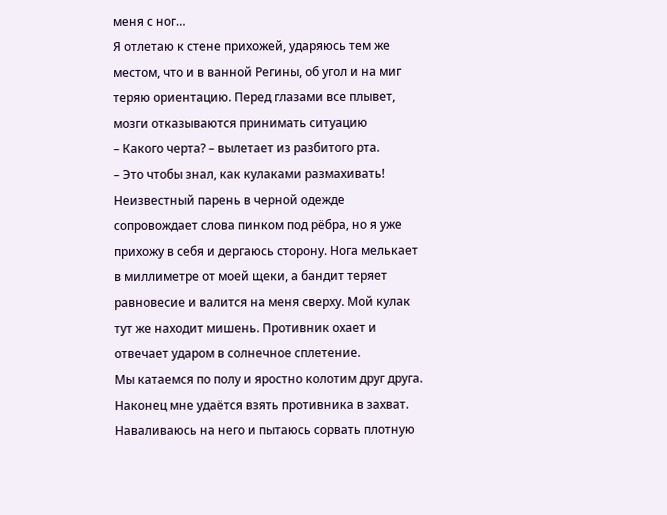меня с ног…
Я отлетаю к стене прихожей, ударяюсь тем же местом, что и в ванной Регины, об угол и на миг теряю ориентацию. Перед глазами все плывет, мозги отказываются принимать ситуацию
– Какого черта? – вылетает из разбитого рта.
– Это чтобы знал, как кулаками размахивать!
Неизвестный парень в черной одежде сопровождает слова пинком под рёбра, но я уже прихожу в себя и дергаюсь сторону. Нога мелькает в миллиметре от моей щеки, а бандит теряет равновесие и валится на меня сверху. Мой кулак тут же находит мишень. Противник охает и отвечает ударом в солнечное сплетение.
Мы катаемся по полу и яростно колотим друг друга. Наконец мне удаётся взять противника в захват. Наваливаюсь на него и пытаюсь сорвать плотную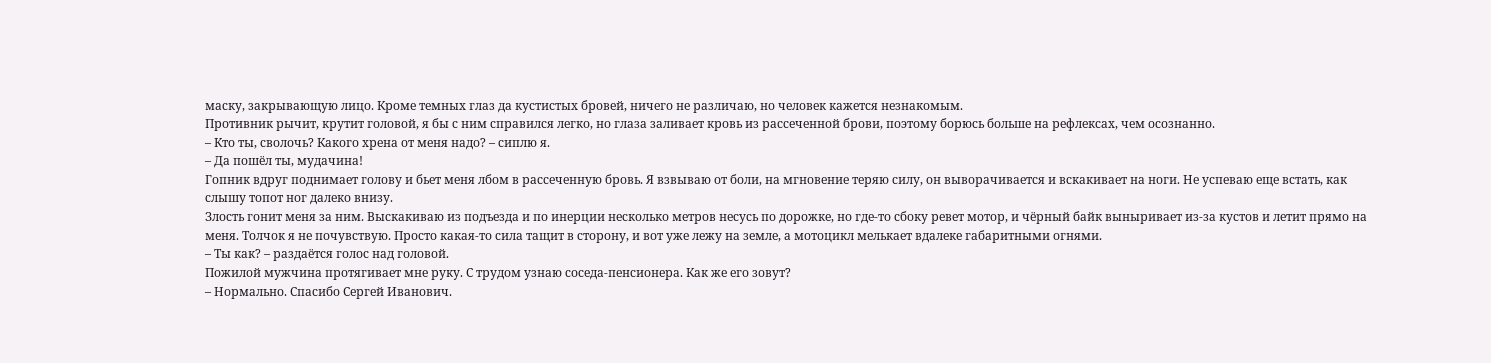маску, закрывающую лицо. Кроме темных глаз да кустистых бровей, ничего не различаю, но человек кажется незнакомым.
Противник рычит, крутит головой, я бы с ним справился легко, но глаза заливает кровь из рассеченной брови, поэтому борюсь больше на рефлексах, чем осознанно.
– Кто ты, сволочь? Какого хрена от меня надо? – сиплю я.
– Да пошёл ты, мудачина!
Гопник вдруг поднимает голову и бьет меня лбом в рассеченную бровь. Я взвываю от боли, на мгновение теряю силу, он выворачивается и вскакивает на ноги. Не успеваю еще встать, как слышу топот ног далеко внизу.
Злость гонит меня за ним. Выскакиваю из подъезда и по инерции несколько метров несусь по дорожке, но где-то сбоку ревет мотор, и чёрный байк выныривает из-за кустов и летит прямо на меня. Толчок я не почувствую. Просто какая-то сила тащит в сторону, и вот уже лежу на земле, а мотоцикл мелькает вдалеке габаритными огнями.
– Ты как? – раздаётся голос над головой.
Пожилой мужчина протягивает мне руку. С трудом узнаю соседа-пенсионера. Как же его зовут?
– Нормально. Спасибо Сергей Иванович.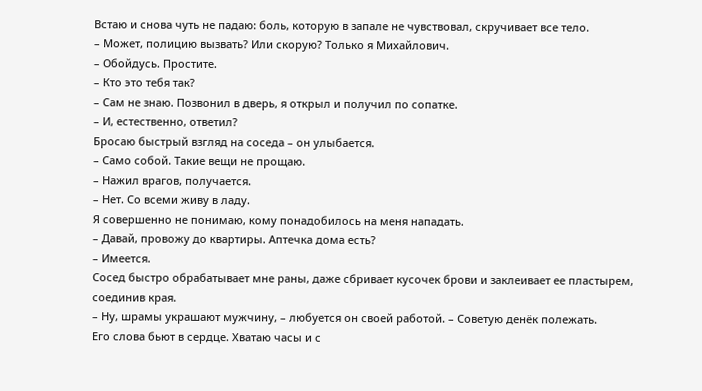Встаю и снова чуть не падаю: боль, которую в запале не чувствовал, скручивает все тело.
– Может, полицию вызвать? Или скорую? Только я Михайлович.
– Обойдусь. Простите.
– Кто это тебя так?
– Сам не знаю. Позвонил в дверь, я открыл и получил по сопатке.
– И, естественно, ответил?
Бросаю быстрый взгляд на соседа – он улыбается.
– Само собой. Такие вещи не прощаю.
– Нажил врагов, получается.
– Нет. Со всеми живу в ладу.
Я совершенно не понимаю, кому понадобилось на меня нападать.
– Давай, провожу до квартиры. Аптечка дома есть?
– Имеется.
Сосед быстро обрабатывает мне раны, даже сбривает кусочек брови и заклеивает ее пластырем, соединив края.
– Ну, шрамы украшают мужчину, – любуется он своей работой. – Советую денёк полежать.
Его слова бьют в сердце. Хватаю часы и с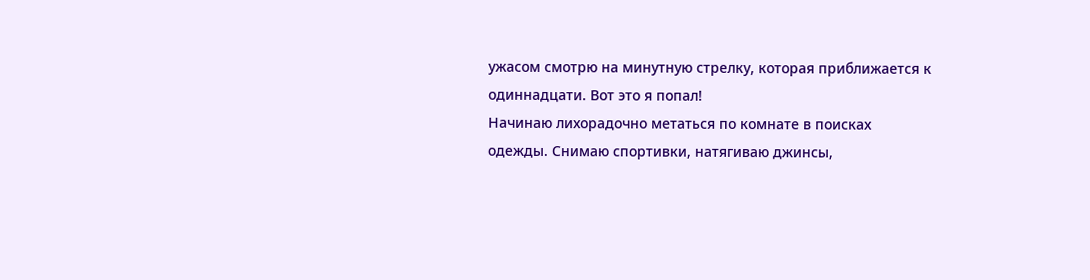ужасом смотрю на минутную стрелку, которая приближается к одиннадцати. Вот это я попал!
Начинаю лихорадочно метаться по комнате в поисках одежды. Снимаю спортивки, натягиваю джинсы,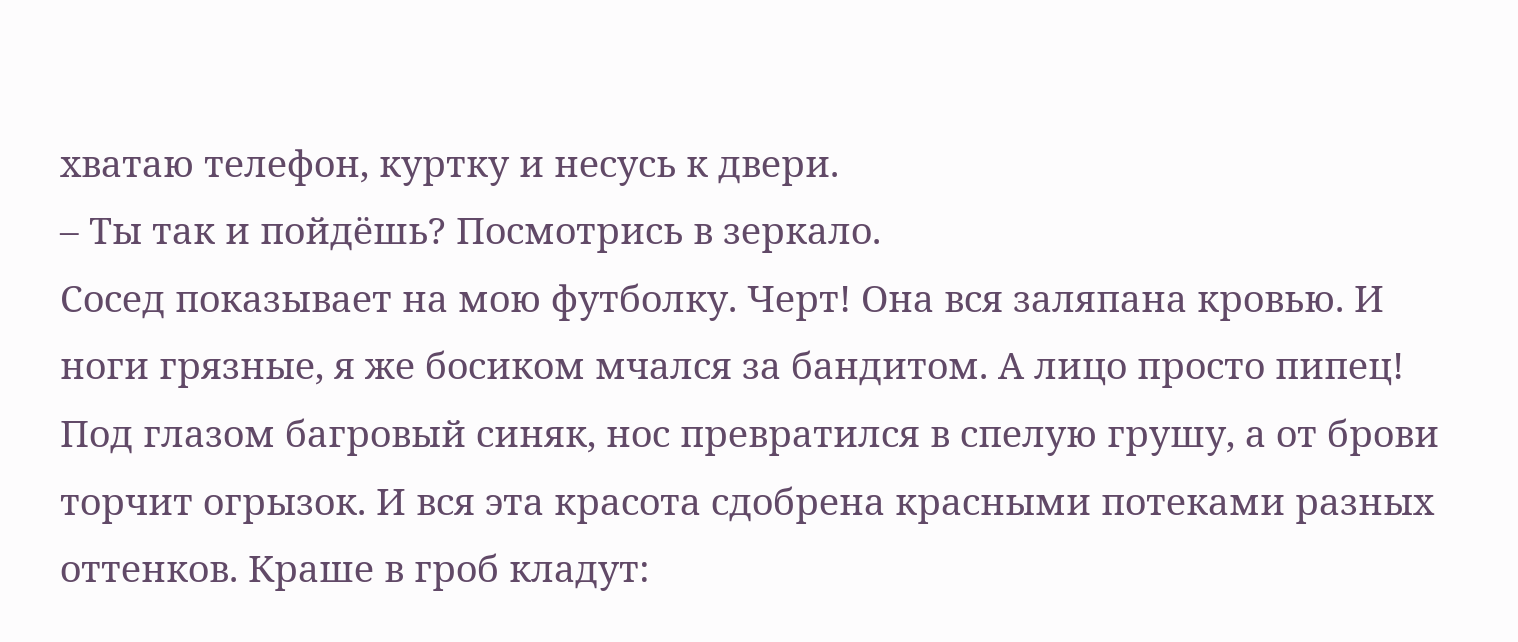хватаю телефон, куртку и несусь к двери.
– Ты так и пойдёшь? Посмотрись в зеркало.
Сосед показывает на мою футболку. Черт! Она вся заляпана кровью. И ноги грязные, я же босиком мчался за бандитом. А лицо просто пипец! Под глазом багровый синяк, нос превратился в спелую грушу, а от брови торчит огрызок. И вся эта красота сдобрена красными потеками разных оттенков. Краше в гроб кладут: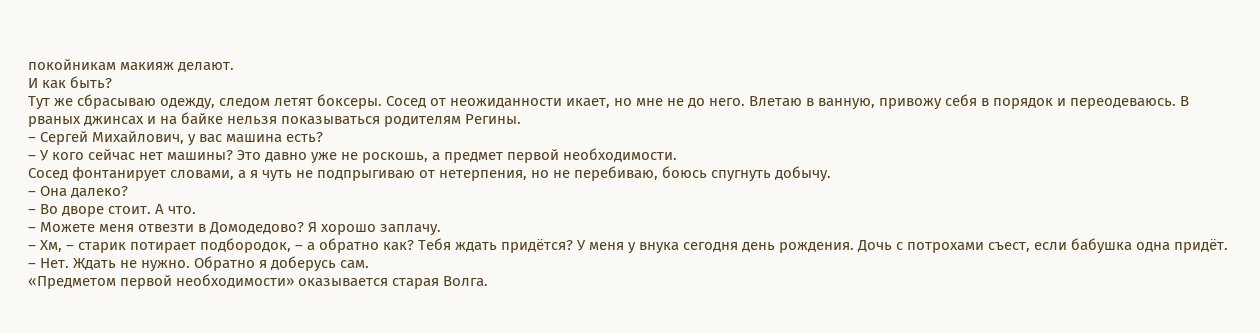покойникам макияж делают.
И как быть?
Тут же сбрасываю одежду, следом летят боксеры. Сосед от неожиданности икает, но мне не до него. Влетаю в ванную, привожу себя в порядок и переодеваюсь. В рваных джинсах и на байке нельзя показываться родителям Регины.
– Сергей Михайлович, у вас машина есть?
– У кого сейчас нет машины? Это давно уже не роскошь, а предмет первой необходимости.
Сосед фонтанирует словами, а я чуть не подпрыгиваю от нетерпения, но не перебиваю, боюсь спугнуть добычу.
– Она далеко?
– Во дворе стоит. А что.
– Можете меня отвезти в Домодедово? Я хорошо заплачу.
– Хм, – старик потирает подбородок, – а обратно как? Тебя ждать придётся? У меня у внука сегодня день рождения. Дочь с потрохами съест, если бабушка одна придёт.
– Нет. Ждать не нужно. Обратно я доберусь сам.
«Предметом первой необходимости» оказывается старая Волга.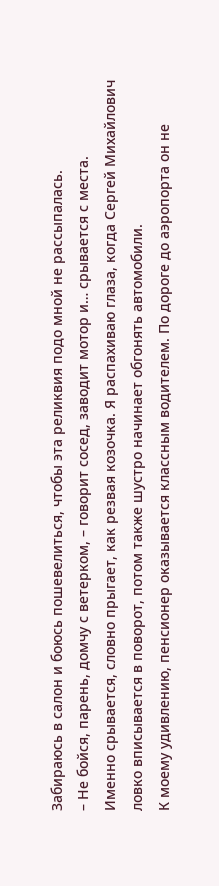Забираюсь в салон и боюсь пошевелиться, чтобы эта реликвия подо мной не рассыпалась.
– Не бойся, парень, домчу с ветерком, – говорит сосед, заводит мотор и… срывается с места.
Именно срывается, словно прыгает, как резвая козочка. Я распахиваю глаза, когда Сергей Михайлович ловко вписывается в поворот, потом также шустро начинает обгонять автомобили.
К моему удивлению, пенсионер оказывается классным водителем. По дороге до аэропорта он не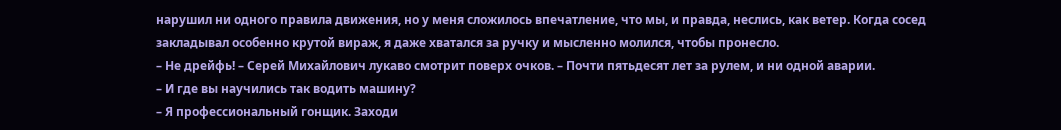нарушил ни одного правила движения, но у меня сложилось впечатление, что мы, и правда, неслись, как ветер. Когда сосед закладывал особенно крутой вираж, я даже хватался за ручку и мысленно молился, чтобы пронесло.
– Не дрейфь! – Серей Михайлович лукаво смотрит поверх очков. – Почти пятьдесят лет за рулем, и ни одной аварии.
– И где вы научились так водить машину?
– Я профессиональный гонщик. Заходи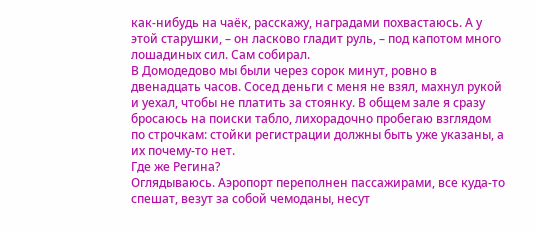как-нибудь на чаёк, расскажу, наградами похвастаюсь. А у этой старушки, – он ласково гладит руль, – под капотом много лошадиных сил. Сам собирал.
В Домодедово мы были через сорок минут, ровно в двенадцать часов. Сосед деньги с меня не взял, махнул рукой и уехал, чтобы не платить за стоянку. В общем зале я сразу бросаюсь на поиски табло, лихорадочно пробегаю взглядом по строчкам: стойки регистрации должны быть уже указаны, а их почему-то нет.
Где же Регина?
Оглядываюсь. Аэропорт переполнен пассажирами, все куда-то спешат, везут за собой чемоданы, несут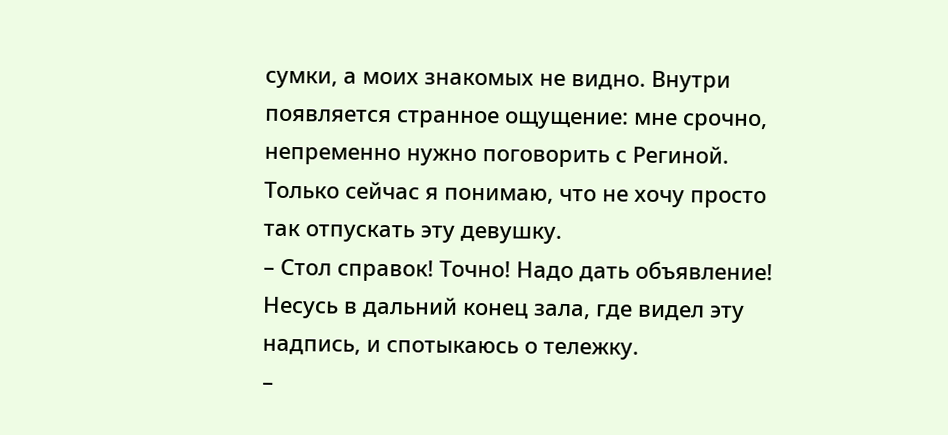сумки, а моих знакомых не видно. Внутри появляется странное ощущение: мне срочно, непременно нужно поговорить с Региной. Только сейчас я понимаю, что не хочу просто так отпускать эту девушку.
– Стол справок! Точно! Надо дать объявление!
Несусь в дальний конец зала, где видел эту надпись, и спотыкаюсь о тележку.
–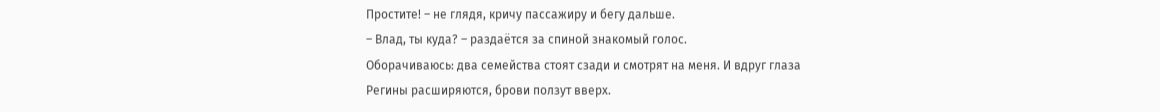Простите! – не глядя, кричу пассажиру и бегу дальше.
– Влад, ты куда? – раздаётся за спиной знакомый голос.
Оборачиваюсь: два семейства стоят сзади и смотрят на меня. И вдруг глаза Регины расширяются, брови ползут вверх.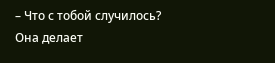– Что с тобой случилось?
Она делает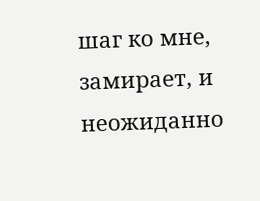шаг ко мне, замирает, и неожиданно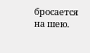бросается на шею.